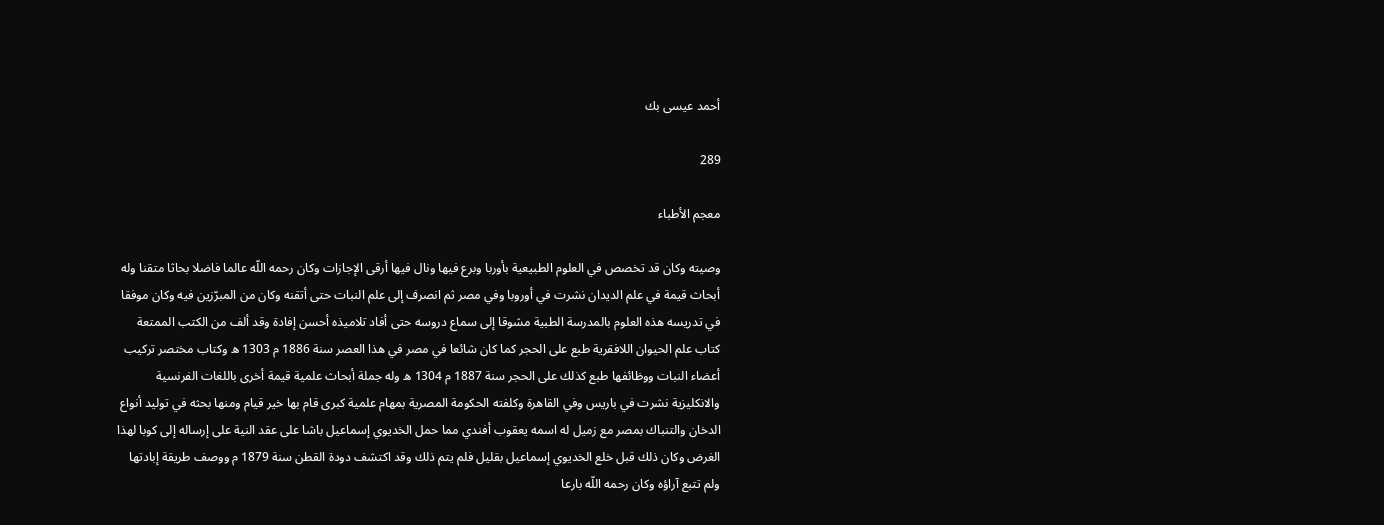أحمد عيسى بك

289

معجم الأطباء

وصيته وكان قد تخصص في العلوم الطبيعية بأوربا وبرع فيها ونال فيها أرقى الإجازات وكان رحمه اللّه عالما فاضلا بحاثا متقنا وله أبحاث قيمة في علم الديدان نشرت في أوروبا وفي مصر ثم انصرف إلى علم النبات حتى أتقنه وكان من المبرّزين فيه وكان موفقا في تدريسه هذه العلوم بالمدرسة الطبية مشوقا إلى سماع دروسه حتى أفاد تلاميذه أحسن إفادة وقد ألف من الكتب الممتعة كتاب علم الحيوان اللافقرية طبع على الحجر كما كان شائعا في مصر في هذا العصر سنة 1886 م 1303 ه وكتاب مختصر تركيب أعضاء النبات ووظائفها طبع كذلك على الحجر سنة 1887 م 1304 ه وله جملة أبحاث علمية قيمة أخرى باللغات الفرنسية والانكليزية نشرت في باريس وفي القاهرة وكلفته الحكومة المصرية بمهام علمية كبرى قام بها خير قيام ومنها بحثه في توليد أنواع الدخان والتنباك بمصر مع زميل له اسمه يعقوب أفندي مما حمل الخديوي إسماعيل باشا على عقد النية على إرساله إلى كوبا لهذا الغرض وكان ذلك قبل خلع الخديوي إسماعيل بقليل فلم يتم ذلك وقد اكتشف دودة القطن سنة 1879 م ووصف طريقة إبادتها ولم تتبع آراؤه وكان رحمه اللّه بارعا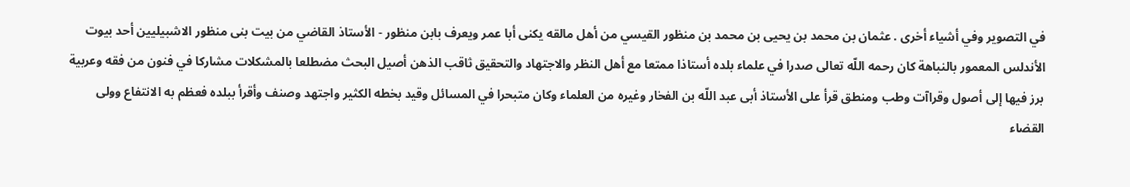في التصوير وفي أشياء أخرى . عثمان بن محمد بن يحيى بن محمد بن منظور القيسي من أهل مالقه يكنى أبا عمر ويعرف بابن منظور - الأستاذ القاضي من بيت بنى منظور الاشبيليين أحد بيوت الأندلس المعمور بالنباهة كان رحمه اللّه تعالى صدرا في علماء بلده أستاذا ممتعا مع أهل النظر والاجتهاد والتحقيق ثاقب الذهن أصيل البحث مضطلعا بالمشكلات مشاركا في فنون من فقه وعربية برز فيها إلى أصول وقراآت وطب ومنطق قرأ على الأستاذ أبى عبد اللّه بن الفخار وغيره من العلماء وكان متبحرا في المسائل وقيد بخطه الكثير واجتهد وصنف وأقرأ ببلده فعظم به الانتفاع وولى القضاء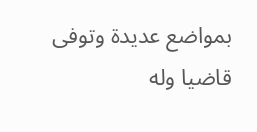بمواضع عديدة وتوفى قاضيا وله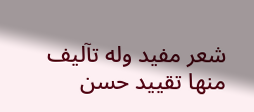شعر مفيد وله تآليف منها تقييد حسن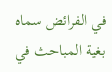في الفرائض سماه بغية المباحث في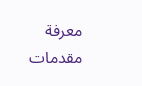معرفة مقدمات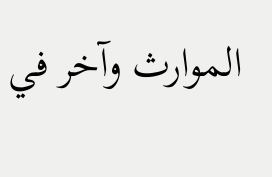الموارث وآخر في